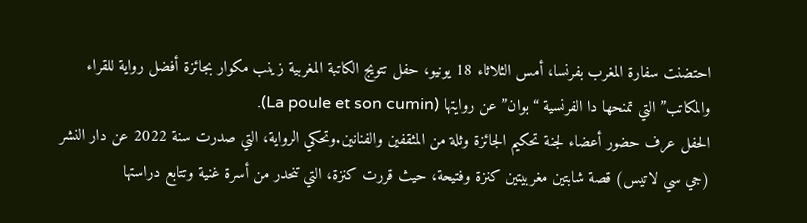احتضنت سفارة المغرب بفرنسا، أمس الثلاثاء 18 يونيو، حفل تتويج الكاتبة المغربية زينب مكوار بجائزة أفضل رواية للقراء والمكاتب” التي تمنحها دا الفرنسية “بوان” عن روايتها (La poule et son cumin).
الحفل عرف حضور أعضاء لجنة تحكيم الجائزة وثلة من المثقفين والفنانين.وتحكي الرواية، التي صدرت سنة 2022 عن دار النشر (جي سي لاتيس) قصة شابتين مغربيتين كنزة وفتيحة، حيث قررت كنزة، التي تنحدر من أسرة غنية وتتابع دراستها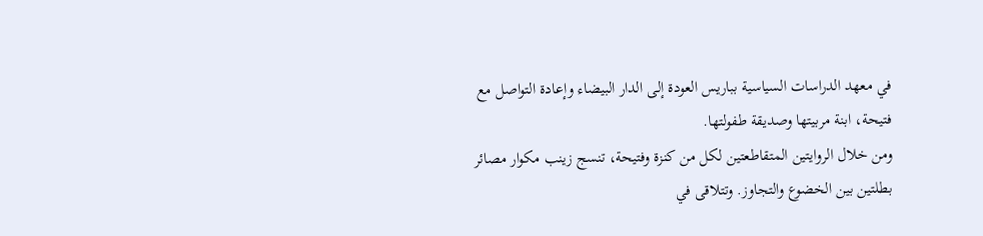في معهد الدراسات السياسية بباريس العودة إلى الدار البيضاء وإعادة التواصل مع فتيحة، ابنة مربيتها وصديقة طفولتها.
ومن خلال الروايتين المتقاطعتين لكل من كنزة وفتيحة، تنسج زينب مكوار مصائر بطلتين بين الخضوع والتجاوز. وتتلاقى في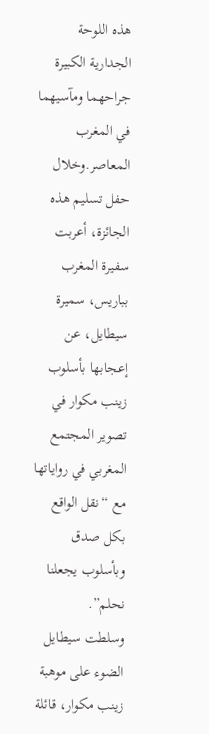هذه اللوحة الجدارية الكبيرة جراحهما ومآسيهما في المغرب المعاصر.وخلال حفل تسليم هذه الجائزة، أعربت سفيرة المغرب بباريس، سميرة سيطايل، عن إعجابها بأسلوب زينب مكوار في تصوير المجتمع المغربي في رواياتها مع “نقل الواقع بكل صدق وبأسلوب يجعلنا نحلم”.
وسلطت سيطايل الضوء على موهبة زينب مكوار، قائلة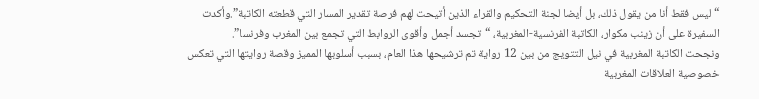“ليس فقط أنا من يقول ذلك، بل أيضا لجنة التحكيم والقراء الذين أتيحت لهم فرصة تقدير المسار التي قطعته الكاتبة”.وأكدت السفيرة على أن زينب مكوار، الكاتبة الفرنسية-المغربية، “تجسد أجمل وأقوى الروابط التي تجمع بين المغرب وفرنسا”.
ونجحت الكاتبة المغربية في نيل التتويج من بين 12 رواية تم ترشيحها هذا العام، بسبب أسلوبها المميز وقصة روايتها التي تعكس خصوصية العلاقات المغربية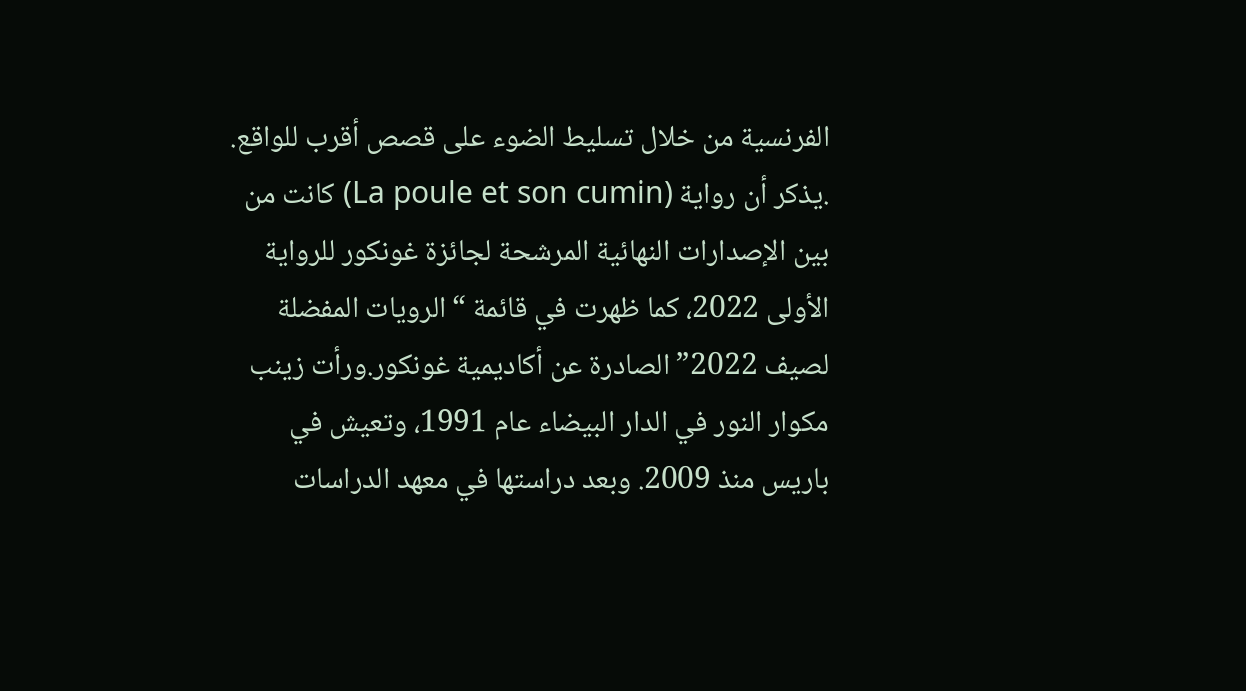الفرنسية من خلال تسليط الضوء على قصص أقرب للواقع.
.يذكر أن رواية (La poule et son cumin) كانت من بين الإصدارات النهائية المرشحة لجائزة غونكور للرواية الأولى 2022، كما ظهرت في قائمة “الرويات المفضلة لصيف 2022” الصادرة عن أكاديمية غونكور.ورأت زينب مكوار النور في الدار البيضاء عام 1991، وتعيش في باريس منذ 2009. وبعد دراستها في معهد الدراسات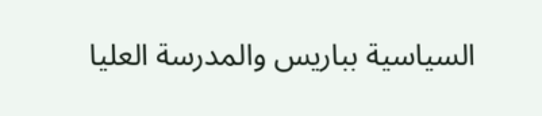السياسية بباريس والمدرسة العليا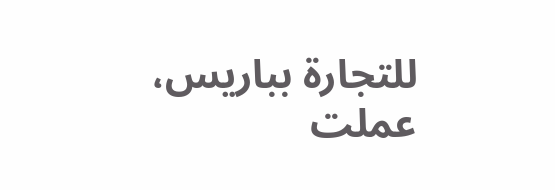للتجارة بباريس، عملت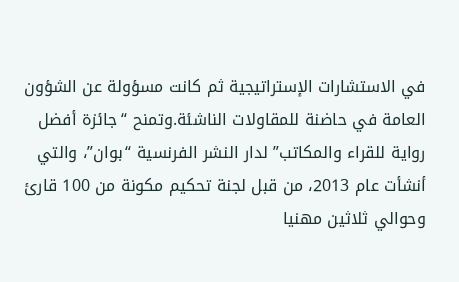في الاستشارات الإستراتيجية ثم كانت مسؤولة عن الشؤون العامة في حاضنة للمقاولات الناشئة.وتمنح “جائزة أفضل رواية للقراء والمكاتب” لدار النشر الفرنسية “بوان”، والتي أنشأت عام 2013، من قبل لجنة تحكيم مكونة من 100 قارئ وحوالي ثلاثين مهنيا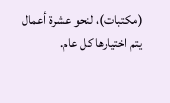(مكتبات)، لنحو عشرة أعمال يتم اختيارها كل عام.